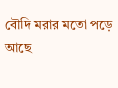বৌদি মরার মতো পড়ে আছে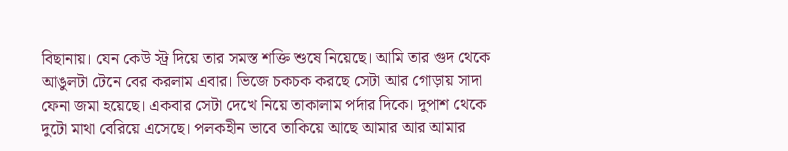বিছানায়। যেন কেউ স্ট্র দিয়ে তার সমস্ত শক্তি শুষে নিয়েছে। আমি তার গুদ থেকে আঙুলটা টেনে বের করলাম এবার। ভিজে চকচক করছে সেটা আর গোড়ায় সাদা ফেনা জমা হয়েছে। একবার সেটা দেখে নিয়ে তাকালাম পর্দার দিকে। দুপাশ থেকে দুটো মাথা বেরিয়ে এসেছে। পলকহীন ভাবে তাকিয়ে আছে আমার আর আমার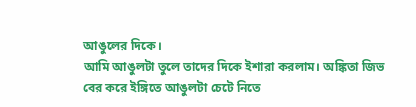আঙুলের দিকে।
আমি আঙুলটা তুলে তাদের দিকে ইশারা করলাম। অঙ্কিতা জিভ বের করে ইঙ্গিতে আঙুলটা চেটে নিতে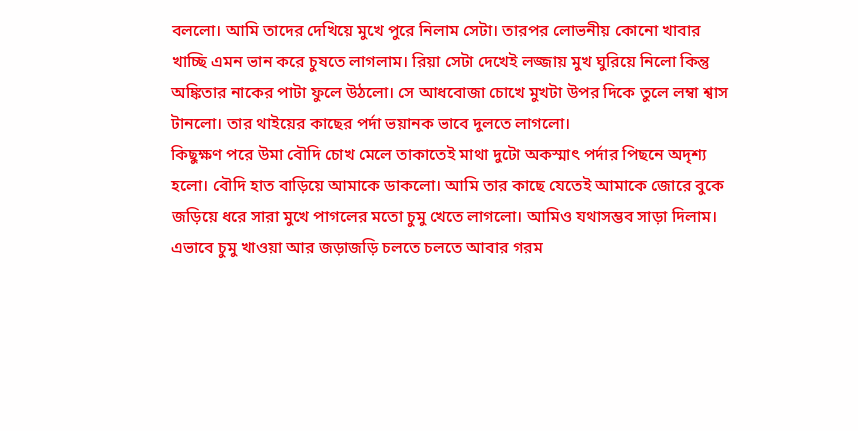বললো। আমি তাদের দেখিয়ে মুখে পুরে নিলাম সেটা। তারপর লোভনীয় কোনো খাবার খাচ্ছি এমন ভান করে চুষতে লাগলাম। রিয়া সেটা দেখেই লজ্জায় মুখ ঘুরিয়ে নিলো কিন্তু অঙ্কিতার নাকের পাটা ফুলে উঠলো। সে আধবোজা চোখে মুখটা উপর দিকে তুলে লম্বা শ্বাস টানলো। তার থাইয়ের কাছের পর্দা ভয়ানক ভাবে দুলতে লাগলো।
কিছুক্ষণ পরে উমা বৌদি চোখ মেলে তাকাতেই মাথা দুটো অকস্মাৎ পর্দার পিছনে অদৃশ্য হলো। বৌদি হাত বাড়িয়ে আমাকে ডাকলো। আমি তার কাছে যেতেই আমাকে জোরে বুকে জড়িয়ে ধরে সারা মুখে পাগলের মতো চুমু খেতে লাগলো। আমিও যথাসম্ভব সাড়া দিলাম।
এভাবে চুমু খাওয়া আর জড়াজড়ি চলতে চলতে আবার গরম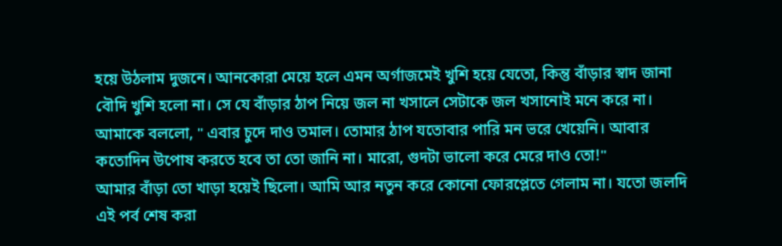হয়ে উঠলাম দুজনে। আনকোরা মেয়ে হলে এমন অর্গাজমেই খুশি হয়ে যেতো, কিন্তু বাঁড়ার স্বাদ জানা বৌদি খুশি হলো না। সে যে বাঁড়ার ঠাপ নিয়ে জল না খসালে সেটাকে জল খসানোই মনে করে না।
আমাকে বললো, " এবার চুদে দাও তমাল। তোমার ঠাপ যতোবার পারি মন ভরে খেয়েনি। আবার কতোদিন উপোষ করতে হবে তা তো জানি না। মারো, গুদটা ভালো করে মেরে দাও তো!"
আমার বাঁড়া তো খাড়া হয়েই ছিলো। আমি আর নতুন করে কোনো ফোরপ্লেতে গেলাম না। যতো জলদি এই পর্ব শেষ করা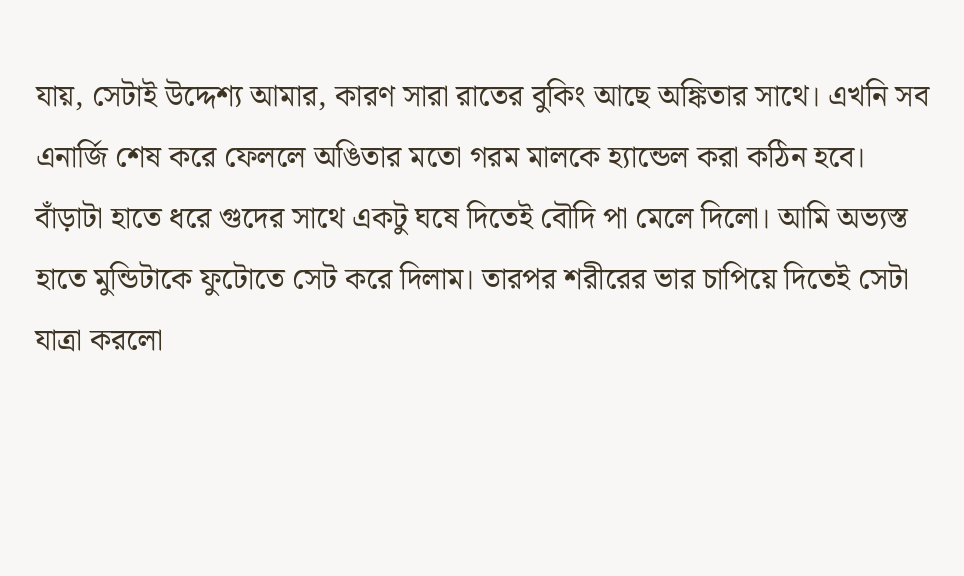যায়, সেটাই উদ্দেশ্য আমার, কারণ সারা রাতের বুকিং আছে অঙ্কিতার সাথে। এখনি সব এনার্জি শেষ করে ফেললে অঙিতার মতো গরম মালকে হ্যান্ডেল করা কঠিন হবে।
বাঁড়াটা হাতে ধরে গুদের সাথে একটু ঘষে দিতেই বৌদি পা মেলে দিলো। আমি অভ্যস্ত হাতে মুন্ডিটাকে ফুটোতে সেট করে দিলাম। তারপর শরীরের ভার চাপিয়ে দিতেই সেটা যাত্রা করলো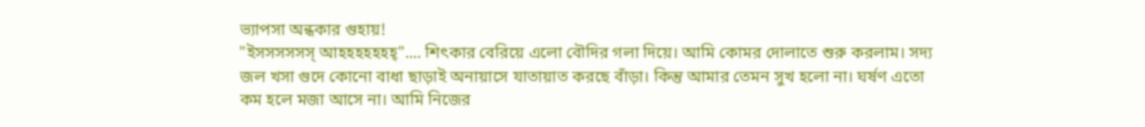ভ্যাপসা অন্ধকার গুহায়!
"ইসসসসসস্ আহহহহহহহ্".... শিৎকার বেরিয়ে এলো বৌদির গলা দিয়ে। আমি কোমর দোলাতে শুরু করলাম। সদ্য জল খসা গুদে কোনো বাধা ছাড়াই অনায়াসে যাতায়াত করছে বাঁড়া। কিন্তু আমার তেমন সুখ হলো না। ঘর্ষণ এতো কম হলে মজা আসে না। আমি নিজের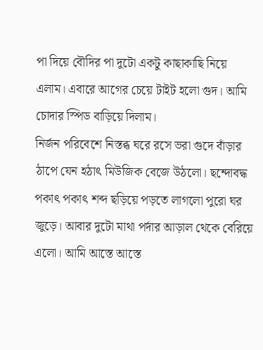পা দিয়ে বৌদির পা দুটো একটু কাছাকাছি নিয়ে এলাম। এবারে আগের চেয়ে টাইট হলো গুদ। আমি চোদার স্পিড বাড়িয়ে দিলাম।
নির্জন পরিবেশে নিস্তব্ধ ঘরে রসে ভরা গুদে বাঁড়ার ঠাপে যেন হঠাৎ মিউজিক বেজে উঠলো। ছন্দোবদ্ধ পকাৎ পকাৎ শব্দ ছড়িয়ে পড়তে লাগলো পুরো ঘর জুড়ে। আবার দুটো মাথা পর্দার আড়াল থেকে বেরিয়ে এলো। আমি আস্তে আস্তে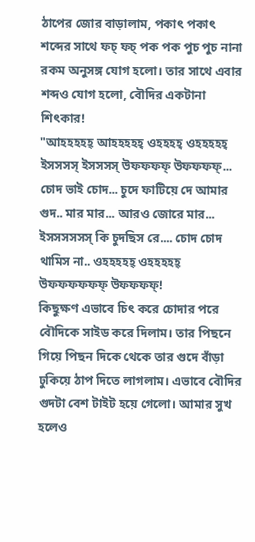ঠাপের জোর বাড়ালাম, পকাৎ পকাৎ শব্দের সাথে ফচ্ ফচ্ পক পক পুচ পুচ নানা রকম অনুসঙ্গ যোগ হলো। তার সাথে এবার শব্দও যোগ হলো, বৌদির একটানা শিৎকার!
"আহহহহহ্ আহহহহহ্ ওহহহহ্ ওহহহহহ্ ইসসসস্ ইসসসস্ উফফফফ্ উফফফফ্... চোদ ভাই চোদ... চুদে ফাটিয়ে দে আমার গুদ.. মার মার... আরও জোরে মার... ইসসসসসস্ কি চুদছিস রে.... চোদ চোদ থামিস না.. ওহহহহহ্ ওহহহহহ্ উফফফফফফ্ উফফফফ্!
কিছুক্ষণ এভাবে চিৎ করে চোদার পরে বৌদিকে সাইড করে দিলাম। তার পিছনে গিয়ে পিছন দিকে থেকে তার গুদে বাঁড়া ঢুকিয়ে ঠাপ দিতে লাগলাম। এভাবে বৌদির গুদটা বেশ টাইট হয়ে গেলো। আমার সুখ হলেও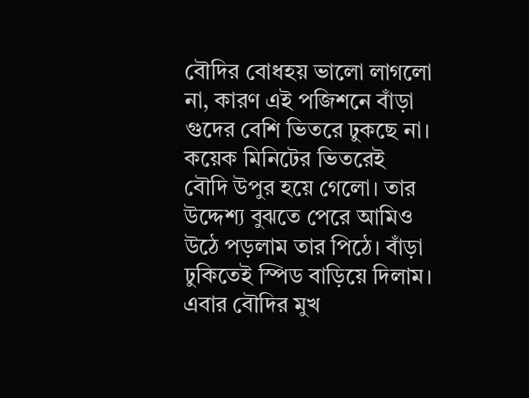বৌদির বোধহয় ভালো লাগলো না, কারণ এই পজিশনে বাঁড়া গুদের বেশি ভিতরে ঢুকছে না।
কয়েক মিনিটের ভিতরেই বৌদি উপুর হয়ে গেলো। তার উদ্দেশ্য বুঝতে পেরে আমিও উঠে পড়লাম তার পিঠে। বাঁড়া ঢুকিতেই স্পিড বাড়িয়ে দিলাম। এবার বৌদির মুখ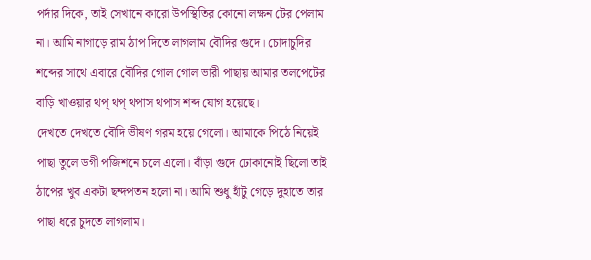পর্দার দিকে, তাই সেখানে কারো উপস্থিতির কোনো লক্ষন টের পেলাম না। আমি নাগাড়ে রাম ঠাপ দিতে লাগলাম বৌদির গুদে। চোদাচুদির শব্দের সাথে এবারে বৌদির গোল গোল ভারী পাছায় আমার তলপেটের বাড়ি খাওয়ার থপ্ থপ্ থপাস থপাস শব্দ যোগ হয়েছে।
দেখতে দেখতে বৌদি ভীষণ গরম হয়ে গেলো। আমাকে পিঠে নিয়েই পাছা তুলে ডগী পজিশনে চলে এলো। বাঁড়া গুদে ঢোকানোই ছিলো তাই ঠাপের খুব একটা ছন্দপতন হলো না। আমি শুধু হাঁটু গেড়ে দুহাতে তার পাছা ধরে চুদতে লাগলাম।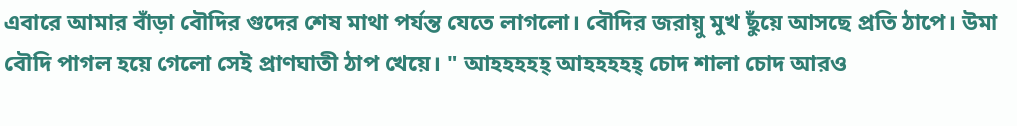এবারে আমার বাঁড়া বৌদির গুদের শেষ মাথা পর্যন্ত যেতে লাগলো। বৌদির জরায়ু মুখ ছুঁয়ে আসছে প্রতি ঠাপে। উমা বৌদি পাগল হয়ে গেলো সেই প্রাণঘাতী ঠাপ খেয়ে। " আহহহহহ্ আহহহহহ্ চোদ শালা চোদ আরও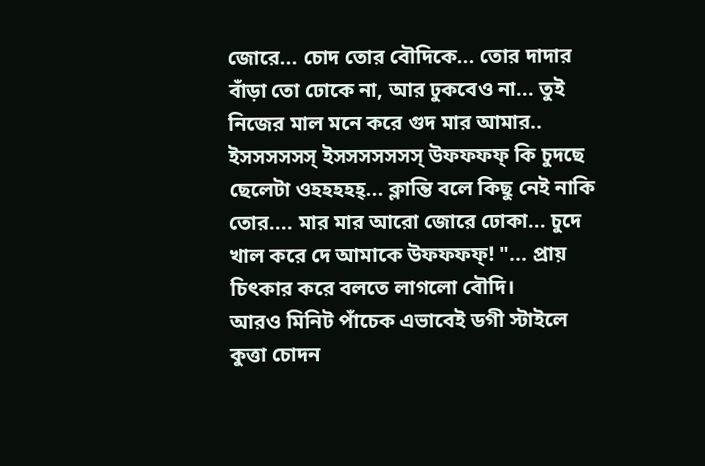জোরে... চোদ তোর বৌদিকে... তোর দাদার বাঁড়া তো ঢোকে না, আর ঢুকবেও না... তুই নিজের মাল মনে করে গুদ মার আমার.. ইসসসসসস্ ইসসসসসসস্ উফফফফ্ কি চুদছে ছেলেটা ওহহহহহ্... ক্লান্তি বলে কিছু নেই নাকি তোর.... মার মার আরো জোরে ঢোকা... চুদে খাল করে দে আমাকে উফফফফ্! "... প্রায় চিৎকার করে বলতে লাগলো বৌদি।
আরও মিনিট পাঁচেক এভাবেই ডগী স্টাইলে কুত্তা চোদন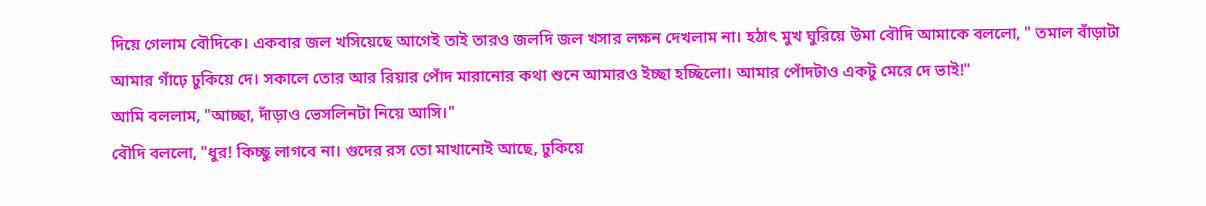দিয়ে গেলাম বৌদিকে। একবার জল খসিয়েছে আগেই তাই তারও জলদি জল খসার লক্ষন দেখলাম না। হঠাৎ মুখ ঘুরিয়ে উমা বৌদি আমাকে বললো, " তমাল বাঁড়াটা আমার গাঁঢ়ে ঢুকিয়ে দে। সকালে তোর আর রিয়ার পোঁদ মারানোর কথা শুনে আমারও ইচ্ছা হচ্ছিলো। আমার পোঁদটাও একটু মেরে দে ভাই!"
আমি বললাম, "আচ্ছা, দাঁড়াও ভেসলিনটা নিয়ে আসি।"
বৌদি বললো, "ধুর! কিচ্ছু লাগবে না। গুদের রস তো মাখানোই আছে, ঢুকিয়ে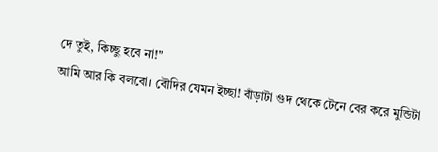দে তুই, কিচ্ছু হবে না!"
আমি আর কি বলবো। বৌদির যেমন ইচ্ছা! বাঁড়াটা গুদ থেকে টেনে বের করে মুন্ডিটা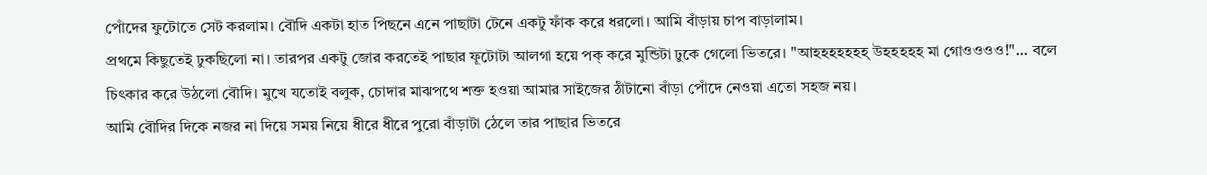পোঁদের ফুটোতে সেট করলাম। বৌদি একটা হাত পিছনে এনে পাছাটা টেনে একটু ফাঁক করে ধরলো। আমি বাঁড়ায় চাপ বাড়ালাম।
প্রথমে কিছুতেই ঢুকছিলো না। তারপর একটু জোর করতেই পাছার ফূটোটা আলগা হয়ে পক্ করে মুন্ডিটা ঢুকে গেলো ভিতরে। "আহহহহহহহ্ উহহহহহ মা গোওওওও!"... বলে চিৎকার করে উঠলো বৌদি। মুখে যতোই বলুক, চোদার মাঝপথে শক্ত হওয়া আমার সাইজের ঠাঁটানো বাঁড়া পোঁদে নেওয়া এতো সহজ নয়।
আমি বৌদির দিকে নজর না দিয়ে সময় নিয়ে ধীরে ধীরে পুরো বাঁড়াটা ঠেলে তার পাছার ভিতরে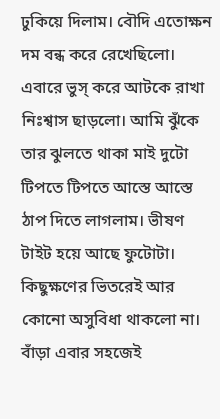ঢুকিয়ে দিলাম। বৌদি এতোক্ষন দম বন্ধ করে রেখেছিলো। এবারে ভুস্ করে আটকে রাখা নিঃশ্বাস ছাড়লো। আমি ঝুঁকে তার ঝুলতে থাকা মাই দুটো টিপতে টিপতে আস্তে আস্তে ঠাপ দিতে লাগলাম। ভীষণ টাইট হয়ে আছে ফুটোটা।
কিছুক্ষণের ভিতরেই আর কোনো অসুবিধা থাকলো না। বাঁড়া এবার সহজেই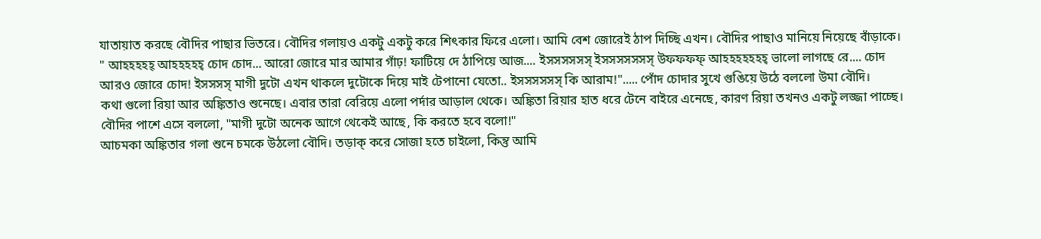যাতায়াত করছে বৌদির পাছার ভিতরে। বৌদির গলায়ও একটু একটু করে শিৎকার ফিরে এলো। আমি বেশ জোরেই ঠাপ দিচ্ছি এখন। বৌদির পাছাও মানিয়ে নিয়েছে বাঁড়াকে।
" আহহহহহ্ আহহহহহ্ চোদ চোদ... আরো জোরে মার আমার গাঁঢ়! ফাটিয়ে দে ঠাপিয়ে আজ.... ইসসসসসস্ ইসসসসসসস্ উফফফফ্ আহহহহহহহ্ ভালো লাগছে রে.... চোদ আরও জোরে চোদ! ইসসসস্ মাগী দুটো এখন থাকলে দুটোকে দিয়ে মাই টেপানো যেতো.. ইসসসসসস্ কি আরাম!"..... পোঁদ চোদার সুখে গুঙিয়ে উঠে বললো উমা বৌদি।
কথা গুলো রিয়া আর অঙ্কিতাও শুনেছে। এবার তারা বেরিয়ে এলো পর্দার আড়াল থেকে। অঙ্কিতা রিয়ার হাত ধরে টেনে বাইরে এনেছে, কারণ রিয়া তখনও একটু লজ্জা পাচ্ছে। বৌদির পাশে এসে বললো, "মাগী দুটো অনেক আগে থেকেই আছে, কি করতে হবে বলো!"
আচমকা অঙ্কিতার গলা শুনে চমকে উঠলো বৌদি। তড়াক্ করে সোজা হতে চাইলো, কিন্তু আমি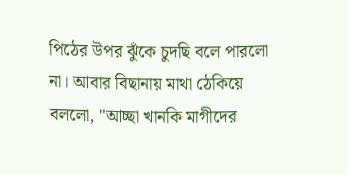পিঠের উপর ঝুঁকে চুদছি বলে পারলো না। আবার বিছানায় মাথা ঠেকিয়ে বললো, "আচ্ছা খানকি মাগীদের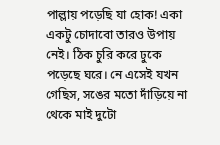পাল্লায় পড়েছি যা হোক! একা একটু চোদাবো তারও উপায় নেই। ঠিক চুরি করে ঢুকে পড়েছে ঘরে। নে এসেই যখন গেছিস, সঙের মতো দাঁড়িয়ে না থেকে মাই দুটো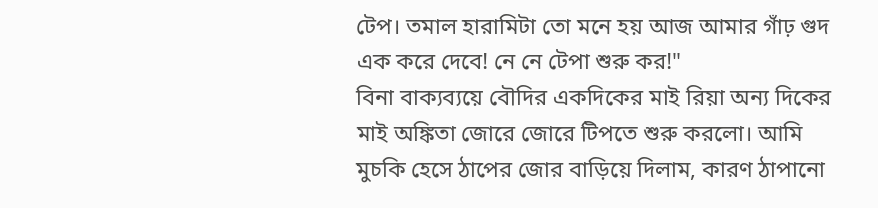টেপ। তমাল হারামিটা তো মনে হয় আজ আমার গাঁঢ় গুদ এক করে দেবে! নে নে টেপা শুরু কর!"
বিনা বাক্যব্যয়ে বৌদির একদিকের মাই রিয়া অন্য দিকের মাই অঙ্কিতা জোরে জোরে টিপতে শুরু করলো। আমি মুচকি হেসে ঠাপের জোর বাড়িয়ে দিলাম, কারণ ঠাপানো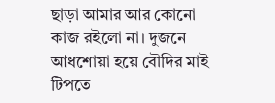ছাড়া আমার আর কোনো কাজ রইলো না। দুজনে আধশোয়া হয়ে বৌদির মাই টিপতে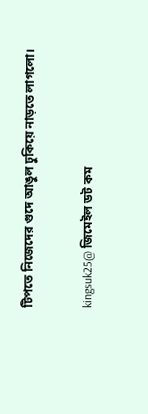টিপতে নিজেদের গুদে আঙুল ঢুকিয়ে নাড়তে লাগলো।

kingsuk25@ জিমেইল ডট কম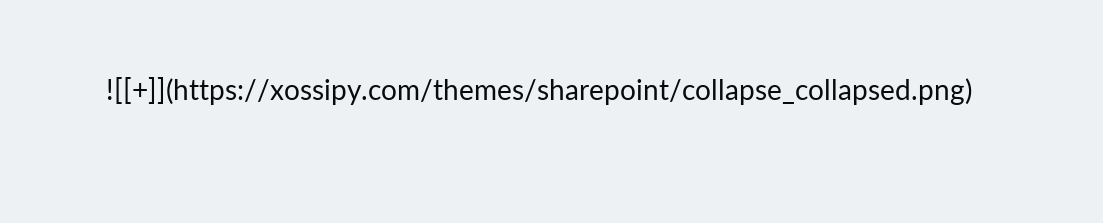![[+]](https://xossipy.com/themes/sharepoint/collapse_collapsed.png)